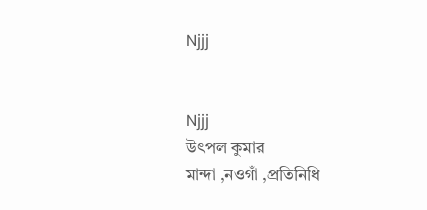Njjj


Njjj
উৎপল কুমার
মান্দা ,নওগাঁ ,প্রতিনিধি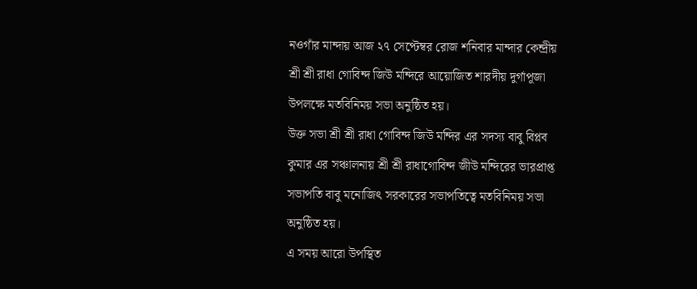নওগাঁর মান্দায় আজ ২৭ সেপ্টেম্বর রোজ শনিবার মান্দার কেন্দ্রীয় শ্রী শ্রী রাধা গোবিন্দ জিউ মন্দিরে আয়োজিত শারদীয় দুর্গাপূজা উপলক্ষে মতবিনিময় সভা অনুষ্ঠিত হয়।
উক্ত সভা শ্রী শ্রী রাধা গোবিন্দ জিউ মন্দির এর সদস্য বাবু বিপ্লব কুমার এর সঞ্চালনায় শ্রী শ্রী রাধাগোবিন্দ জীউ মন্দিরের ভারপ্রাপ্ত সভাপতি বাবু মনোজিৎ সরকারের সভাপতিত্বে মতবিনিময় সভা অনুষ্ঠিত হয়।
এ সময় আরো উপস্থিত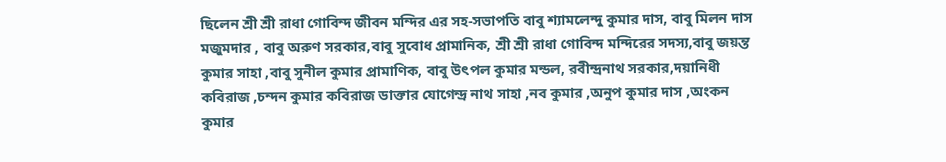ছিলেন শ্রী শ্রী রাধা গোবিন্দ জীবন মন্দির এর সহ-সভাপতি বাবু শ্যামলেন্দু কুমার দাস, বাবু মিলন দাস মজুমদার , বাবু অরুণ সরকার,বাবু সুবোধ প্রামানিক, শ্রী শ্রী রাধা গোবিন্দ মন্দিরের সদস্য,বাবু জয়ন্ত কুমার সাহা ,বাবু সুনীল কুমার প্রামাণিক, বাবু উৎপল কুমার মন্ডল, রবীন্দ্রনাথ সরকার,দয়ানিধী কবিরাজ ,চন্দন কুমার কবিরাজ ডাক্তার যোগেন্দ্র নাথ সাহা ,নব কুমার ,অনুপ কুমার দাস ,অংকন কুমার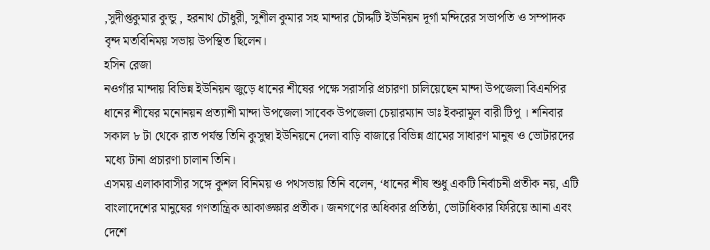,সুদীপ্তকুমার কুন্ডু , হরনাথ চৌধুরী, সুশীল কুমার সহ মান্দার চৌদ্দটি ইউনিয়ন দূর্গা মন্দিরের সভাপতি ও সম্পাদক বৃন্দ মতবিনিময় সভায় উপস্থিত ছিলেন।
হসিন রেজা
নওগাঁর মান্দায় বিভিন্ন ইউনিয়ন জুড়ে ধানের শীষের পক্ষে সরাসরি প্রচারণা চালিয়েছেন মান্দা উপজেলা বিএনপির ধানের শীষের মনোনয়ন প্রত্যাশী মান্দা উপজেলা সাবেক উপজেলা চেয়ারম্যান ডাঃ ইকরামুল বারী টিপু । শনিবার সকাল ৮ টা থেকে রাত পর্যন্ত তিনি কুসুম্বা ইউনিয়নে দেলা বাড়ি বাজারে বিভিন্ন গ্রামের সাধারণ মানুষ ও ভোটারদের মধ্যে টানা প্রচারণা চালান তিনি।
এসময় এলাকাবাসীর সঙ্গে কুশল বিনিময় ও পথসভায় তিনি বলেন, ‘ধানের শীষ শুধু একটি নির্বাচনী প্রতীক নয়, এটি বাংলাদেশের মানুষের গণতান্ত্রিক আকাঙ্ক্ষার প্রতীক। জনগণের অধিকার প্রতিষ্ঠা, ভোটাধিকার ফিরিয়ে আনা এবং দেশে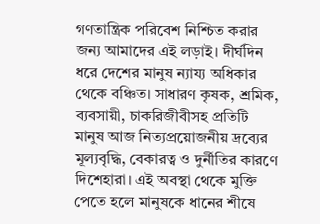গণতান্ত্রিক পরিবেশ নিশ্চিত করার জন্য আমাদের এই লড়াই। দীর্ঘদিন ধরে দেশের মানুষ ন্যায্য অধিকার থেকে বঞ্চিত। সাধারণ কৃষক, শ্রমিক, ব্যবসায়ী, চাকরিজীবীসহ প্রতিটি মানুষ আজ নিত্যপ্রয়োজনীয় দ্রব্যের মূল্যবৃদ্ধি, বেকারত্ব ও দুর্নীতির কারণে দিশেহারা। এই অবস্থা থেকে মুক্তি পেতে হলে মানুষকে ধানের শীষে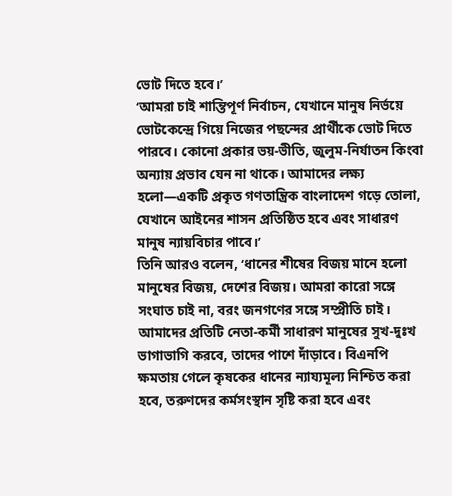ভোট দিতে হবে।’
‘আমরা চাই শান্তিপূর্ণ নির্বাচন, যেখানে মানুষ নির্ভয়ে ভোটকেন্দ্রে গিয়ে নিজের পছন্দের প্রার্থীকে ভোট দিতে পারবে। কোনো প্রকার ভয়-ভীতি, জুলুম-নির্যাতন কিংবা অন্যায় প্রভাব যেন না থাকে। আমাদের লক্ষ্য হলো—একটি প্রকৃত গণতান্ত্রিক বাংলাদেশ গড়ে তোলা, যেখানে আইনের শাসন প্রতিষ্ঠিত হবে এবং সাধারণ মানুষ ন্যায়বিচার পাবে।’
তিনি আরও বলেন, ‘ধানের শীষের বিজয় মানে হলো মানুষের বিজয়, দেশের বিজয়। আমরা কারো সঙ্গে সংঘাত চাই না, বরং জনগণের সঙ্গে সম্প্রীতি চাই। আমাদের প্রতিটি নেতা-কর্মী সাধারণ মানুষের সুখ-দুঃখ ভাগাভাগি করবে, তাদের পাশে দাঁড়াবে। বিএনপি ক্ষমতায় গেলে কৃষকের ধানের ন্যায্যমূল্য নিশ্চিত করা হবে, তরুণদের কর্মসংস্থান সৃষ্টি করা হবে এবং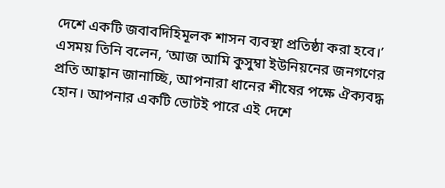দেশে একটি জবাবদিহিমূলক শাসন ব্যবস্থা প্রতিষ্ঠা করা হবে।’
এসময় তিনি বলেন, ‘আজ আমি কুসুম্বা ইউনিয়নের জনগণের প্রতি আহ্বান জানাচ্ছি, আপনারা ধানের শীষের পক্ষে ঐক্যবদ্ধ হোন। আপনার একটি ভোটই পারে এই দেশে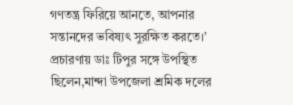গণতন্ত্র ফিরিয়ে আনতে, আপনার সন্তানদের ভবিষ্যৎ সুরক্ষিত করতে।’
প্রচারণায় ডাঃ টিপুর সঙ্গে উপস্থিত ছিলেন,মান্দা উপজেলা শ্রমিক দলের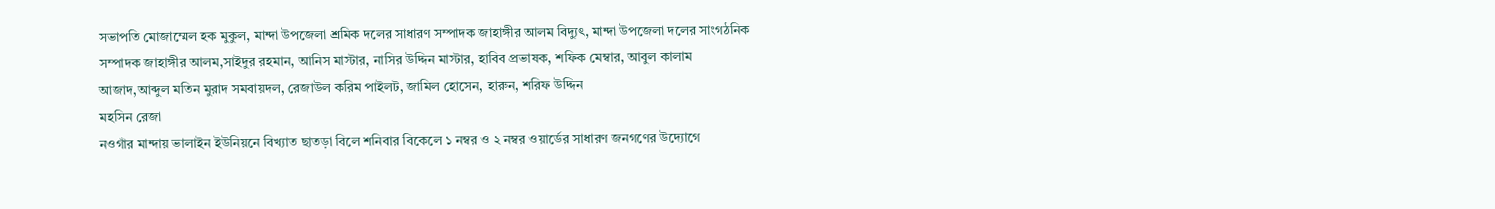সভাপতি মোজাম্মেল হক মুকুল, মান্দা উপজেলা শ্রমিক দলের সাধারণ সম্পাদক জাহাঙ্গীর আলম বিদ্যুৎ, মান্দা উপজেলা দলের সাংগঠনিক সম্পাদক জাহাঙ্গীর আলম,সাইদুর রহমান, আনিস মাস্টার, নাসির উদ্দিন মাস্টার, হাবিব প্রভাষক, শফিক মেম্বার, আবুল কালাম আজাদ,আব্দুল মতিন মুরাদ সমবায়দল, রেজাউল করিম পাইলট, জামিল হোসেন, হারুন, শরিফ উদ্দিন
মহসিন রেজা
নওগাঁর মান্দায় ভালাইন ইউনিয়নে বিখ্যাত ছাতড়া বিলে শনিবার বিকেলে ১ নম্বর ও ২ নম্বর ওয়ার্ডের সাধারণ জনগণের উদ্যোগে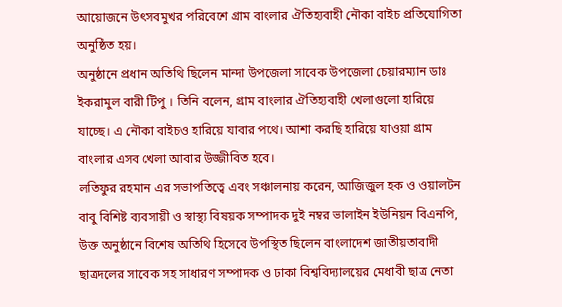আয়োজনে উৎসবমুখর পরিবেশে গ্রাম বাংলার ঐতিহ্যবাহী নৌকা বাইচ প্রতিযোগিতা অনুষ্ঠিত হয়।
অনুষ্ঠানে প্রধান অতিথি ছিলেন মান্দা উপজেলা সাবেক উপজেলা চেয়ারম্যান ডাঃ ইকরামুল বারী টিপু । তিনি বলেন, গ্রাম বাংলার ঐতিহ্যবাহী খেলাগুলো হারিয়ে যাচ্ছে। এ নৌকা বাইচও হারিয়ে যাবার পথে। আশা করছি হারিয়ে যাওয়া গ্রাম বাংলার এসব খেলা আবার উজ্জীবিত হবে।
লতিফুর রহমান এর সভাপতিত্বে এবং সঞ্চালনায় করেন, আজিজুল হক ও ওয়ালটন বাবু বিশিষ্ট ব্যবসায়ী ও স্বাস্থ্য বিষয়ক সম্পাদক দুই নম্বর ভালাইন ইউনিয়ন বিএনপি,
উক্ত অনুষ্ঠানে বিশেষ অতিথি হিসেবে উপস্থিত ছিলেন বাংলাদেশ জাতীয়তাবাদী ছাত্রদলের সাবেক সহ সাধারণ সম্পাদক ও ঢাকা বিশ্ববিদ্যালয়ের মেধাবী ছাত্র নেতা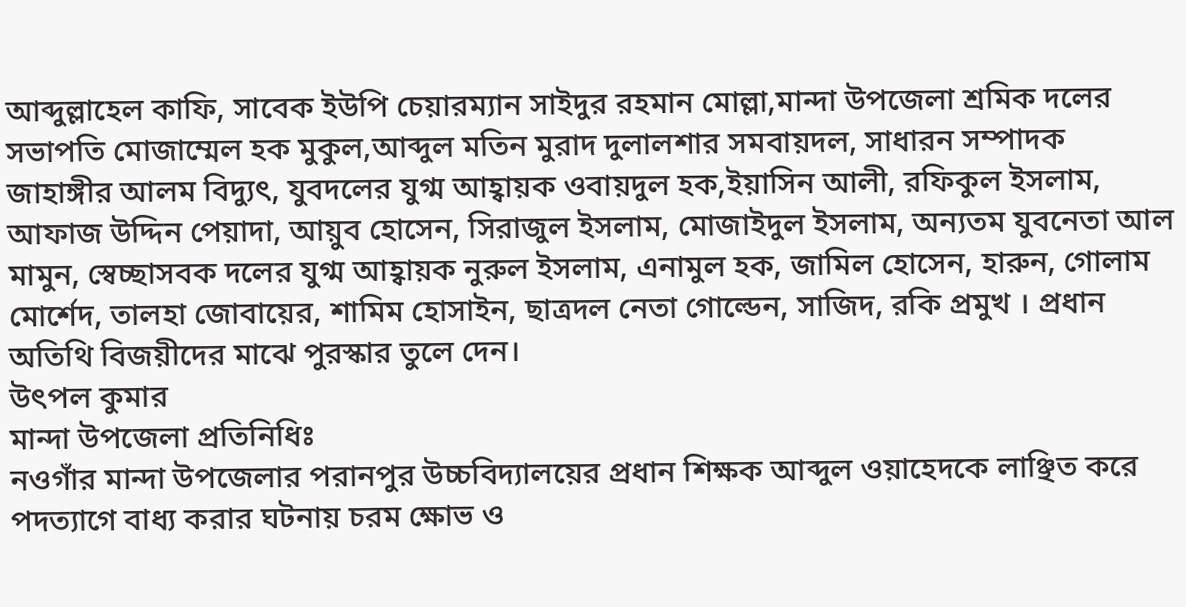আব্দুল্লাহেল কাফি, সাবেক ইউপি চেয়ারম্যান সাইদুর রহমান মোল্লা,মান্দা উপজেলা শ্রমিক দলের সভাপতি মোজাম্মেল হক মুকুল,আব্দুল মতিন মুরাদ দুলালশার সমবায়দল, সাধারন সম্পাদক জাহাঙ্গীর আলম বিদ্যুৎ, যুবদলের যুগ্ম আহ্বায়ক ওবায়দুল হক,ইয়াসিন আলী, রফিকুল ইসলাম, আফাজ উদ্দিন পেয়াদা, আয়ুব হোসেন, সিরাজুল ইসলাম, মোজাইদুল ইসলাম, অন্যতম যুবনেতা আল মামুন, স্বেচ্ছাসবক দলের যুগ্ম আহ্বায়ক নুরুল ইসলাম, এনামুল হক, জামিল হোসেন, হারুন, গোলাম মোর্শেদ, তালহা জোবায়ের, শামিম হোসাইন, ছাত্রদল নেতা গোল্ডেন, সাজিদ, রকি প্রমুখ । প্রধান অতিথি বিজয়ীদের মাঝে পুরস্কার তুলে দেন।
উৎপল কুমার
মান্দা উপজেলা প্রতিনিধিঃ
নওগাঁর মান্দা উপজেলার পরানপুর উচ্চবিদ্যালয়ের প্রধান শিক্ষক আব্দুল ওয়াহেদকে লাঞ্ছিত করে পদত্যাগে বাধ্য করার ঘটনায় চরম ক্ষোভ ও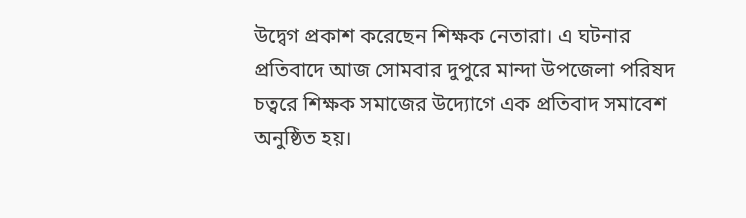উদ্বেগ প্রকাশ করেছেন শিক্ষক নেতারা। এ ঘটনার প্রতিবাদে আজ সোমবার দুপুরে মান্দা উপজেলা পরিষদ চত্বরে শিক্ষক সমাজের উদ্যোগে এক প্রতিবাদ সমাবেশ অনুষ্ঠিত হয়।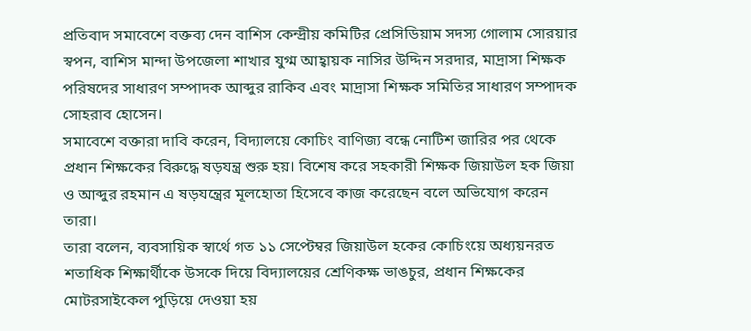প্রতিবাদ সমাবেশে বক্তব্য দেন বাশিস কেন্দ্রীয় কমিটির প্রেসিডিয়াম সদস্য গোলাম সোরয়ার স্বপন, বাশিস মান্দা উপজেলা শাখার যুগ্ম আহ্বায়ক নাসির উদ্দিন সরদার, মাদ্রাসা শিক্ষক পরিষদের সাধারণ সম্পাদক আব্দুর রাকিব এবং মাদ্রাসা শিক্ষক সমিতির সাধারণ সম্পাদক সোহরাব হোসেন।
সমাবেশে বক্তারা দাবি করেন, বিদ্যালয়ে কোচিং বাণিজ্য বন্ধে নোটিশ জারির পর থেকে প্রধান শিক্ষকের বিরুদ্ধে ষড়যন্ত্র শুরু হয়। বিশেষ করে সহকারী শিক্ষক জিয়াউল হক জিয়া ও আব্দুর রহমান এ ষড়যন্ত্রের মূলহোতা হিসেবে কাজ করেছেন বলে অভিযোগ করেন তারা।
তারা বলেন, ব্যবসায়িক স্বার্থে গত ১১ সেপ্টেম্বর জিয়াউল হকের কোচিংয়ে অধ্যয়নরত শতাধিক শিক্ষার্থীকে উসকে দিয়ে বিদ্যালয়ের শ্রেণিকক্ষ ভাঙচুর, প্রধান শিক্ষকের মোটরসাইকেল পুড়িয়ে দেওয়া হয়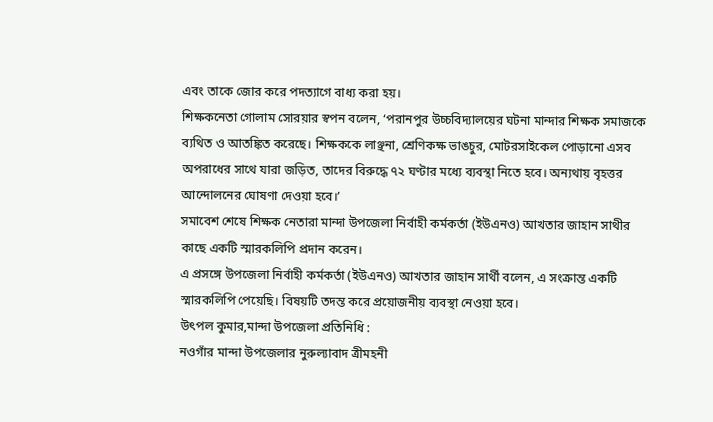এবং তাকে জোর করে পদত্যাগে বাধ্য করা হয়।
শিক্ষকনেতা গোলাম সোরয়ার স্বপন বলেন, ‘পরানপুর উচ্চবিদ্যালয়ের ঘটনা মান্দার শিক্ষক সমাজকে ব্যথিত ও আতঙ্কিত করেছে। শিক্ষককে লাঞ্ছনা, শ্রেণিকক্ষ ভাঙচুর, মোটরসাইকেল পোড়ানো এসব অপরাধের সাথে যারা জড়িত, তাদের বিরুদ্ধে ৭২ ঘণ্টার মধ্যে ব্যবস্থা নিতে হবে। অন্যথায় বৃহত্তর আন্দোলনের ঘোষণা দেওয়া হবে।’
সমাবেশ শেষে শিক্ষক নেতারা মান্দা উপজেলা নির্বাহী কর্মকর্তা (ইউএনও) আখতার জাহান সাথীর কাছে একটি স্মারকলিপি প্রদান করেন।
এ প্রসঙ্গে উপজেলা নির্বাহী কর্মকর্তা (ইউএনও) আখতার জাহান সার্থী বলেন, এ সংক্রান্ত একটি স্মারকলিপি পেয়েছি। বিষয়টি তদন্ত করে প্রয়োজনীয় ব্যবস্থা নেওয়া হবে।
উৎপল কুমার,মান্দা উপজেলা প্রতিনিধি :
নওগাঁর মান্দা উপজেলার নুরুল্যাবাদ ত্রীমহনী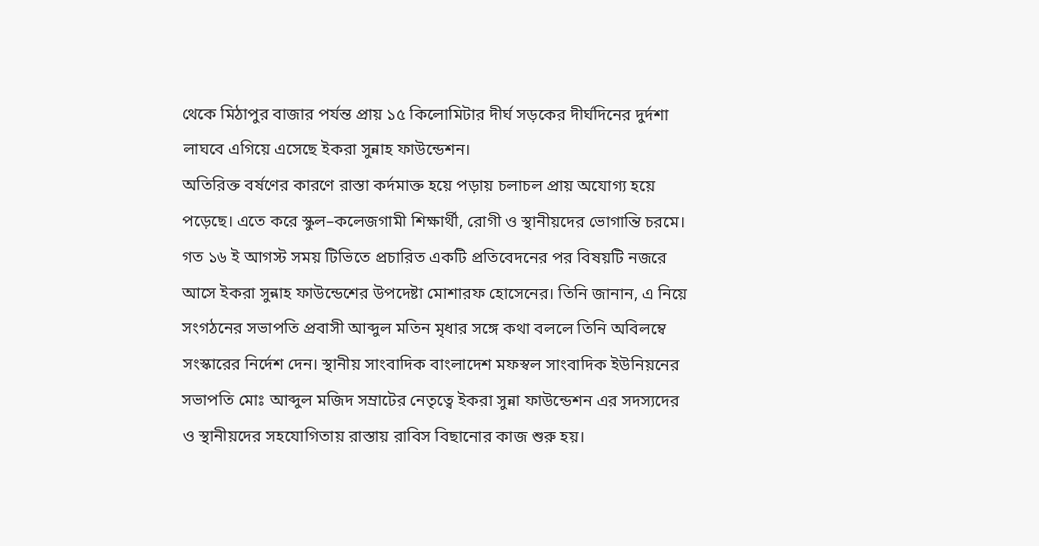থেকে মিঠাপুর বাজার পর্যন্ত প্রায় ১৫ কিলোমিটার দীর্ঘ সড়কের দীর্ঘদিনের দুর্দশা লাঘবে এগিয়ে এসেছে ইকরা সুন্নাহ ফাউন্ডেশন।
অতিরিক্ত বর্ষণের কারণে রাস্তা কর্দমাক্ত হয়ে পড়ায় চলাচল প্রায় অযোগ্য হয়ে পড়েছে। এতে করে স্কুল–কলেজগামী শিক্ষার্থী, রোগী ও স্থানীয়দের ভোগান্তি চরমে।
গত ১৬ ই আগস্ট সময় টিভিতে প্রচারিত একটি প্রতিবেদনের পর বিষয়টি নজরে আসে ইকরা সুন্নাহ ফাউন্ডেশের উপদেষ্টা মোশারফ হোসেনের। তিনি জানান, এ নিয়ে সংগঠনের সভাপতি প্রবাসী আব্দুল মতিন মৃধার সঙ্গে কথা বললে তিনি অবিলম্বে সংস্কারের নির্দেশ দেন। স্থানীয় সাংবাদিক বাংলাদেশ মফস্বল সাংবাদিক ইউনিয়নের সভাপতি মোঃ আব্দুল মজিদ সম্রাটের নেতৃত্বে ইকরা সুন্না ফাউন্ডেশন এর সদস্যদের ও স্থানীয়দের সহযোগিতায় রাস্তায় রাবিস বিছানোর কাজ শুরু হয়।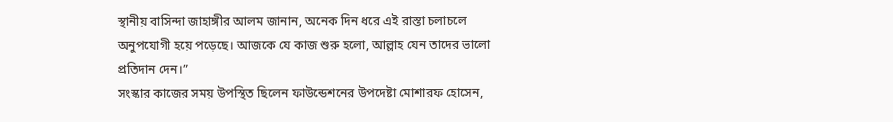স্থানীয় বাসিন্দা জাহাঙ্গীর আলম জানান, অনেক দিন ধরে এই রাস্তা চলাচলে অনুপযোগী হয়ে পড়েছে। আজকে যে কাজ শুরু হলো, আল্লাহ যেন তাদের ভালো প্রতিদান দেন।”
সংস্কার কাজের সময় উপস্থিত ছিলেন ফাউন্ডেশনের উপদেষ্টা মোশারফ হোসেন,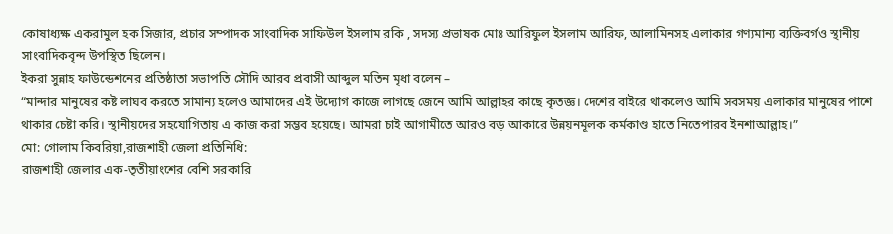কোষাধ্যক্ষ একরামুল হক সিজার, প্রচার সম্পাদক সাংবাদিক সাফিউল ইসলাম রকি , সদস্য প্রভাষক মোঃ আরিফুল ইসলাম আরিফ, আলামিনসহ এলাকার গণ্যমান্য ব্যক্তিবর্গও স্থানীয় সাংবাদিকবৃন্দ উপস্থিত ছিলেন।
ইকরা সুন্নাহ ফাউন্ডেশনের প্রতিষ্ঠাতা সভাপতি সৌদি আরব প্রবাসী আব্দুল মতিন মৃধা বলেন –
“মান্দার মানুষের কষ্ট লাঘব করতে সামান্য হলেও আমাদের এই উদ্যোগ কাজে লাগছে জেনে আমি আল্লাহর কাছে কৃতজ্ঞ। দেশের বাইরে থাকলেও আমি সবসময় এলাকার মানুষের পাশে থাকার চেষ্টা করি। স্থানীয়দের সহযোগিতায় এ কাজ করা সম্ভব হয়েছে। আমরা চাই আগামীতে আরও বড় আকারে উন্নয়নমূলক কর্মকাণ্ড হাতে নিতেপারব ইনশাআল্লাহ।”
মো: গোলাম কিবরিয়া,রাজশাহী জেলা প্রতিনিধি:
রাজশাহী জেলার এক-তৃতীয়াংশের বেশি সরকারি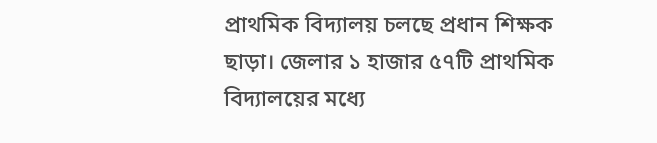প্রাথমিক বিদ্যালয় চলছে প্রধান শিক্ষক ছাড়া। জেলার ১ হাজার ৫৭টি প্রাথমিক বিদ্যালয়ের মধ্যে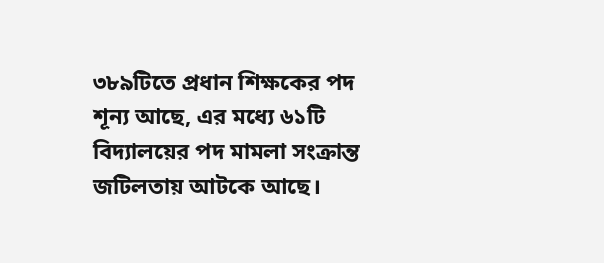৩৮৯টিতে প্রধান শিক্ষকের পদ শূন্য আছে, এর মধ্যে ৬১টি বিদ্যালয়ের পদ মামলা সংক্রান্ত জটিলতায় আটকে আছে।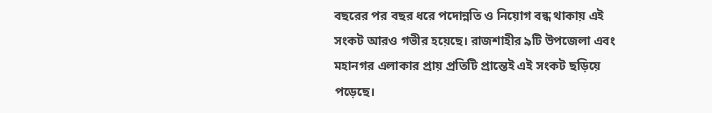বছরের পর বছর ধরে পদোন্নতি ও নিয়োগ বন্ধ থাকায় এই সংকট আরও গভীর হয়েছে। রাজশাহীর ৯টি উপজেলা এবং মহানগর এলাকার প্রায় প্রতিটি প্রান্তেই এই সংকট ছড়িয়ে পড়েছে।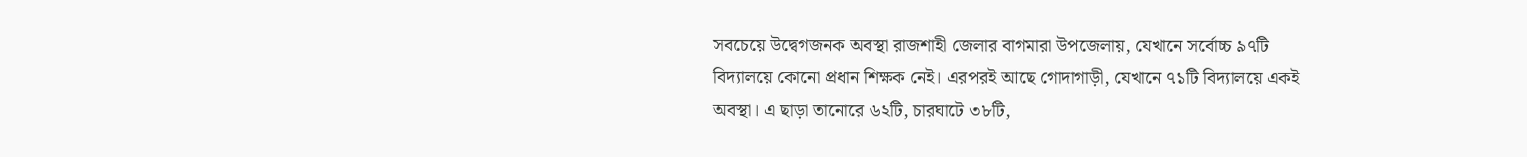সবচেয়ে উদ্বেগজনক অবস্থা রাজশাহী জেলার বাগমারা উপজেলায়, যেখানে সর্বোচ্চ ৯৭টি বিদ্যালয়ে কোনো প্রধান শিক্ষক নেই। এরপরই আছে গোদাগাড়ী, যেখানে ৭১টি বিদ্যালয়ে একই অবস্থা। এ ছাড়া তানোরে ৬২টি, চারঘাটে ৩৮টি,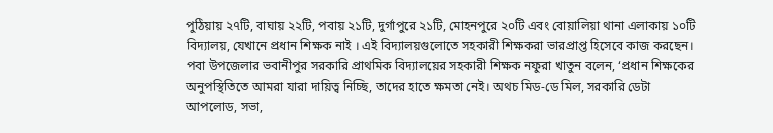পুঠিয়ায় ২৭টি, বাঘায় ২২টি, পবায় ২১টি, দুর্গাপুরে ২১টি, মোহনপুরে ২০টি এবং বোয়ালিয়া থানা এলাকায় ১০টি বিদ্যালয়, যেখানে প্রধান শিক্ষক নাই । এই বিদ্যালয়গুলোতে সহকারী শিক্ষকরা ভারপ্রাপ্ত হিসেবে কাজ করছেন।
পবা উপজেলার ভবানীপুর সরকারি প্রাথমিক বিদ্যালয়ের সহকারী শিক্ষক নফুরা খাতুন বলেন, ‘প্রধান শিক্ষকের অনুপস্থিতিতে আমরা যারা দায়িত্ব নিচ্ছি, তাদের হাতে ক্ষমতা নেই। অথচ মিড-ডে মিল, সরকারি ডেটা আপলোড, সভা,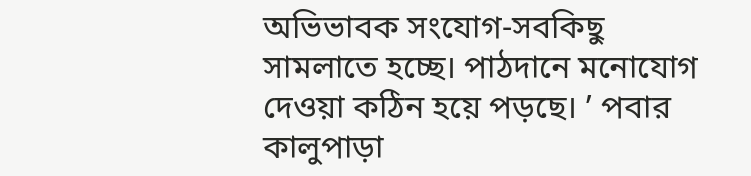অভিভাবক সংযোগ-সবকিছু সামলাতে হচ্ছে। পাঠদানে মনোযোগ দেওয়া কঠিন হয়ে পড়ছে। ’ পবার কালুপাড়া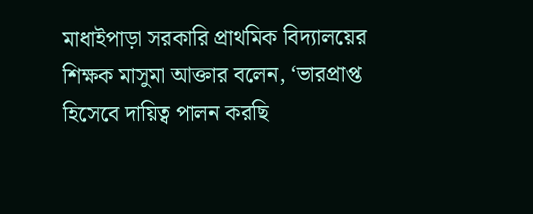মাধাইপাড়া সরকারি প্রাথমিক বিদ্যালয়ের শিক্ষক মাসুমা আক্তার বলেন, ‘ভারপ্রাপ্ত হিসেবে দায়িত্ব পালন করছি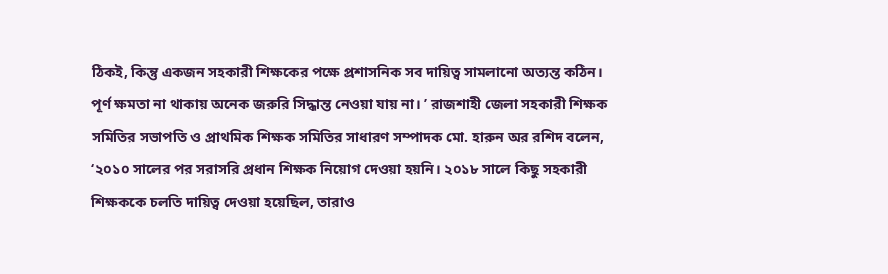ঠিকই, কিন্তু একজন সহকারী শিক্ষকের পক্ষে প্রশাসনিক সব দায়িত্ব সামলানো অত্যন্ত কঠিন।
পূর্ণ ক্ষমতা না থাকায় অনেক জরুরি সিদ্ধান্ত নেওয়া যায় না। ’ রাজশাহী জেলা সহকারী শিক্ষক সমিতির সভাপতি ও প্রাথমিক শিক্ষক সমিতির সাধারণ সম্পাদক মো. হারুন অর রশিদ বলেন, ‘২০১০ সালের পর সরাসরি প্রধান শিক্ষক নিয়োগ দেওয়া হয়নি। ২০১৮ সালে কিছু সহকারী শিক্ষককে চলতি দায়িত্ব দেওয়া হয়েছিল, তারাও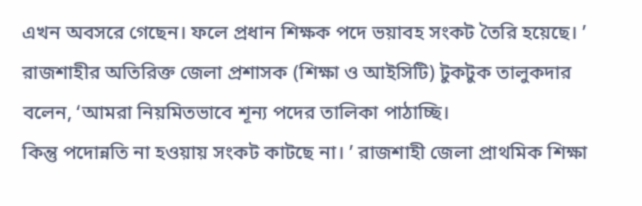এখন অবসরে গেছেন। ফলে প্রধান শিক্ষক পদে ভয়াবহ সংকট তৈরি হয়েছে। ’
রাজশাহীর অতিরিক্ত জেলা প্রশাসক (শিক্ষা ও আইসিটি) টুকটুক তালুকদার বলেন, ‘আমরা নিয়মিতভাবে শূন্য পদের তালিকা পাঠাচ্ছি।
কিন্তু পদোন্নতি না হওয়ায় সংকট কাটছে না। ’ রাজশাহী জেলা প্রাথমিক শিক্ষা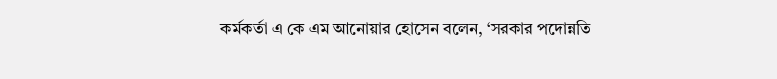কর্মকর্তা এ কে এম আনোয়ার হোসেন বলেন, ‘সরকার পদোন্নতি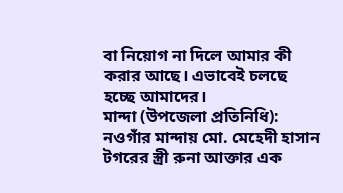বা নিয়োগ না দিলে আমার কী করার আছে। এভাবেই চলছে হচ্ছে আমাদের।
মান্দা (উপজেলা প্রতিনিধি):
নওগাঁর মান্দায় মো. মেহেদী হাসান টগরের স্ত্রী রুনা আক্তার এক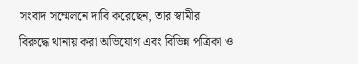সংবাদ সম্মেলনে দাবি করেছেন, তার স্বামীর বিরুদ্ধে থানায় করা অভিযোগ এবং বিভিন্ন পত্রিকা ও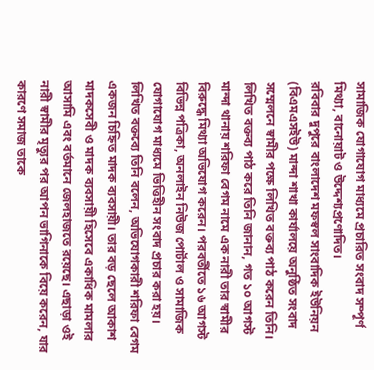সামাজিক যোগাযোগ মাধ্যমে প্রচারিত সংবাদ সম্পূর্ণ মিথ্যা, বানোয়াট ও উদ্দেশ্যপ্রণোদিত।
রবিবার দুপুরে বাংলাদেশ মফস্বল সাংবাদিক ইউনিয়ন (বিএমএসইউ) মান্দা শাখা কার্যালয়ে অনুষ্ঠিত সংবাদ সম্মেলনে স্বামীর পক্ষে লিখিত বক্তব্য পাঠ করেন তিনি।
লিখিত বক্তব্য পাঠ করে তিনি জানান, গত ১০ আগস্ট মান্দা থানায় শরিফা বেগম নামে এক নারী তার স্বামীর বিরুদ্ধে মিথ্যা অভিযোগ করেন। পরবর্তীতে ১৬ আগস্ট বিভিন্ন পত্রিকা, অনলাইন নিউজ পোর্টাল ও সামাজিক যোগাযোগ মাধ্যমে ভিত্তিহীন সংবাদ প্রচার করা হয়।
লিখিত বক্তব্যে তিনি বলেন, অভিযোগকারী শরিফা বেগম একজন চিহ্নিত মাদক ব্যবসায়ী। তার বড় ছেলে আকাশ মাদকসেবী ও মাদক ব্যবসায়ী হিসেবে একাধিক মামলার আসামি এবং বর্তমানে জেলহাজতে রয়েছে। এছাড়া ওই নারী স্বামীর মৃত্যুর পর আপন ভাগিনাকে বিয়ে করেন, যার কারণে সমাজ তাকে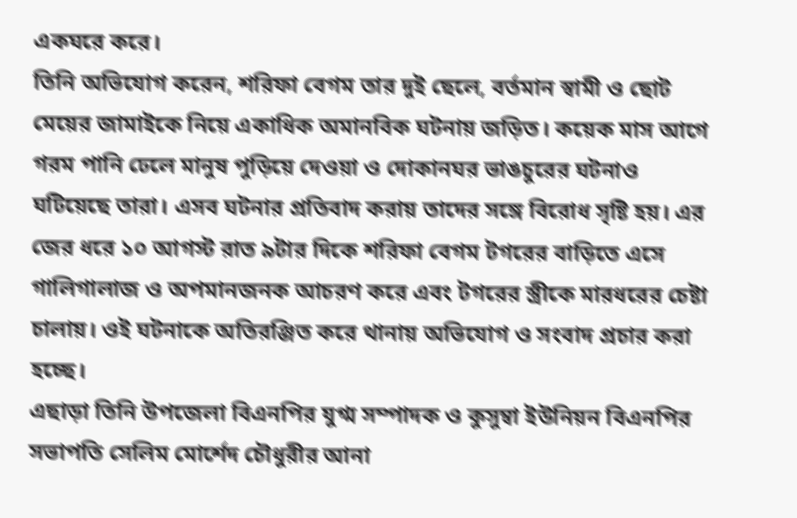একঘরে করে।
তিনি অভিযোগ করেন, শরিফা বেগম তার দুই ছেলে, বর্তমান স্বামী ও ছোট মেয়ের জামাইকে নিয়ে একাধিক অমানবিক ঘটনায় জড়িত। কয়েক মাস আগে গরম পানি ঢেলে মানুষ পুড়িয়ে দেওয়া ও দোকানঘর ভাঙচুরের ঘটনাও ঘটিয়েছে তারা। এসব ঘটনার প্রতিবাদ করায় তাদের সঙ্গে বিরোধ সৃষ্টি হয়। এর জের ধরে ১০ আগস্ট রাত ৯টার দিকে শরিফা বেগম টগরের বাড়িতে এসে গালিগালাজ ও অপমানজনক আচরণ করে এবং টগরের স্ত্রীকে মারধরের চেষ্টা চালায়। ওই ঘটনাকে অতিরঞ্জিত করে থানায় অভিযোগ ও সংবাদ প্রচার করা হচ্ছে।
এছাড়া তিনি উপজেলা বিএনপির যুগ্ম সম্পাদক ও কুসুম্বা ইউনিয়ন বিএনপির সভাপতি সেলিম মোর্শেদ চৌধুরীর আনা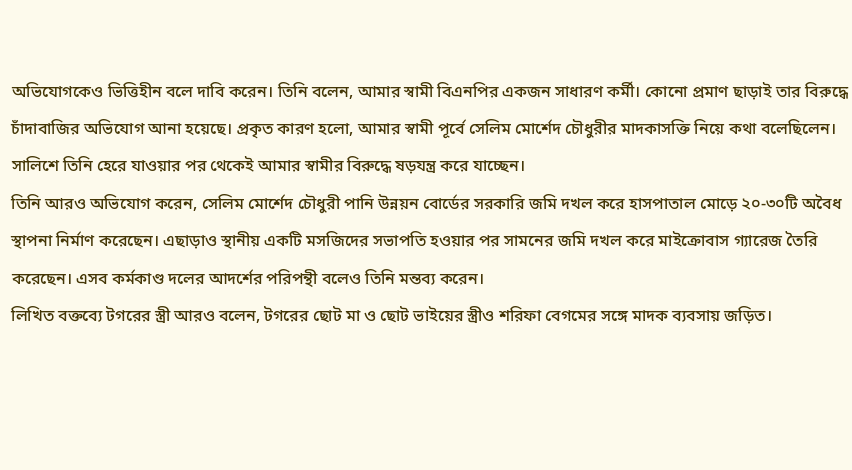অভিযোগকেও ভিত্তিহীন বলে দাবি করেন। তিনি বলেন, আমার স্বামী বিএনপির একজন সাধারণ কর্মী। কোনো প্রমাণ ছাড়াই তার বিরুদ্ধে চাঁদাবাজির অভিযোগ আনা হয়েছে। প্রকৃত কারণ হলো, আমার স্বামী পূর্বে সেলিম মোর্শেদ চৌধুরীর মাদকাসক্তি নিয়ে কথা বলেছিলেন। সালিশে তিনি হেরে যাওয়ার পর থেকেই আমার স্বামীর বিরুদ্ধে ষড়যন্ত্র করে যাচ্ছেন।
তিনি আরও অভিযোগ করেন, সেলিম মোর্শেদ চৌধুরী পানি উন্নয়ন বোর্ডের সরকারি জমি দখল করে হাসপাতাল মোড়ে ২০-৩০টি অবৈধ স্থাপনা নির্মাণ করেছেন। এছাড়াও স্থানীয় একটি মসজিদের সভাপতি হওয়ার পর সামনের জমি দখল করে মাইক্রোবাস গ্যারেজ তৈরি করেছেন। এসব কর্মকাণ্ড দলের আদর্শের পরিপন্থী বলেও তিনি মন্তব্য করেন।
লিখিত বক্তব্যে টগরের স্ত্রী আরও বলেন, টগরের ছোট মা ও ছোট ভাইয়ের স্ত্রীও শরিফা বেগমের সঙ্গে মাদক ব্যবসায় জড়িত।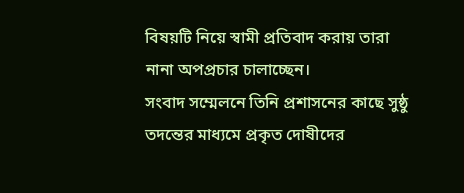বিষয়টি নিয়ে স্বামী প্রতিবাদ করায় তারা নানা অপপ্রচার চালাচ্ছেন।
সংবাদ সম্মেলনে তিনি প্রশাসনের কাছে সুষ্ঠু তদন্তের মাধ্যমে প্রকৃত দোষীদের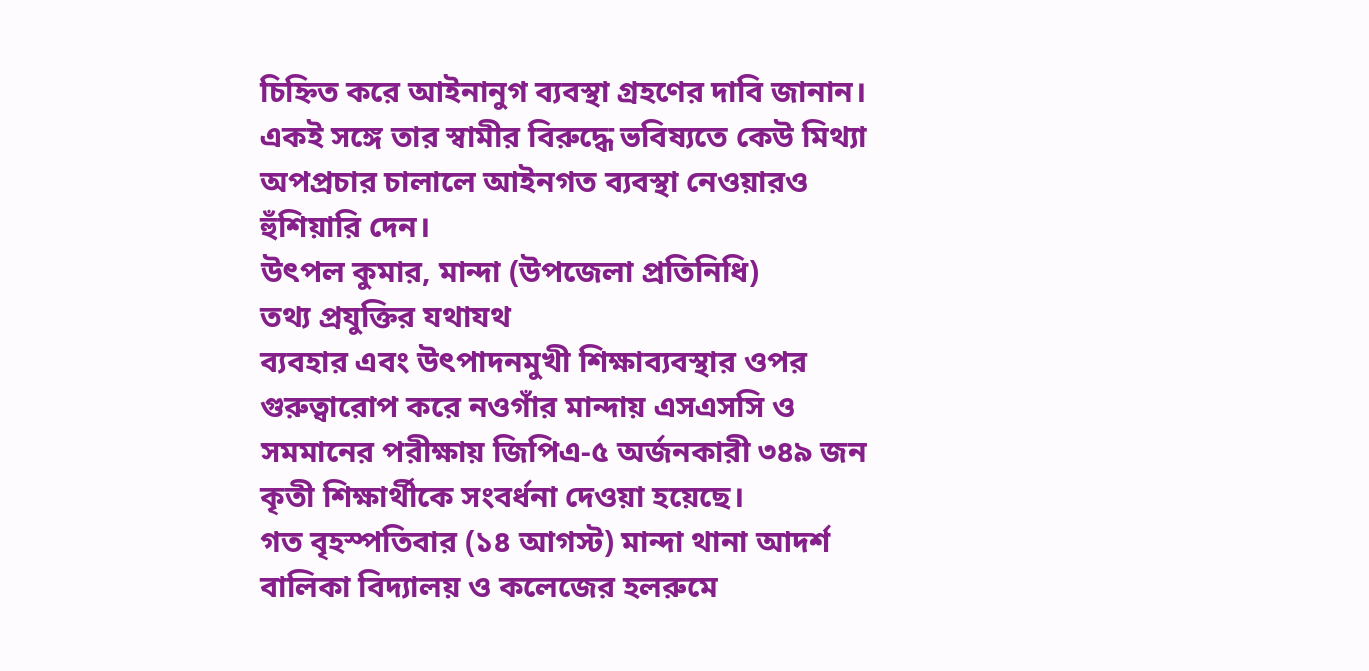চিহ্নিত করে আইনানুগ ব্যবস্থা গ্রহণের দাবি জানান। একই সঙ্গে তার স্বামীর বিরুদ্ধে ভবিষ্যতে কেউ মিথ্যা অপপ্রচার চালালে আইনগত ব্যবস্থা নেওয়ারও হুঁশিয়ারি দেন।
উৎপল কুমার, মান্দা (উপজেলা প্রতিনিধি)
তথ্য প্রযুক্তির যথাযথ
ব্যবহার এবং উৎপাদনমুখী শিক্ষাব্যবস্থার ওপর গুরুত্বারোপ করে নওগাঁর মান্দায় এসএসসি ও সমমানের পরীক্ষায় জিপিএ-৫ অর্জনকারী ৩৪৯ জন কৃতী শিক্ষার্থীকে সংবর্ধনা দেওয়া হয়েছে।
গত বৃহস্পতিবার (১৪ আগস্ট) মান্দা থানা আদর্শ বালিকা বিদ্যালয় ও কলেজের হলরুমে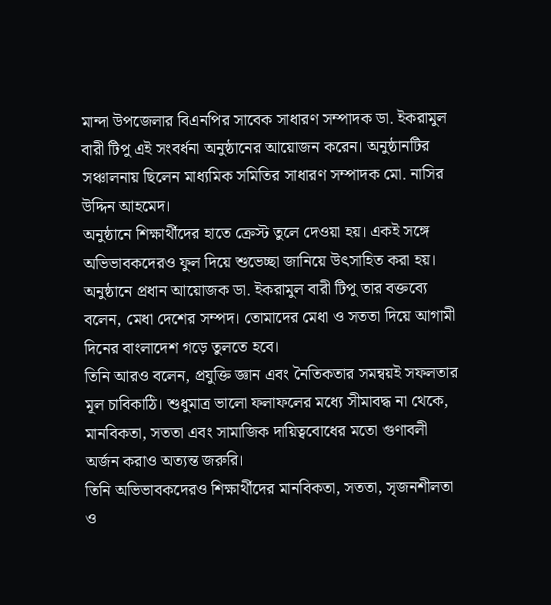মান্দা উপজেলার বিএনপির সাবেক সাধারণ সম্পাদক ডা. ইকরামুল বারী টিপু এই সংবর্ধনা অনুষ্ঠানের আয়োজন করেন। অনুষ্ঠানটির সঞ্চালনায় ছিলেন মাধ্যমিক সমিতির সাধারণ সম্পাদক মো. নাসির উদ্দিন আহমেদ।
অনুষ্ঠানে শিক্ষার্থীদের হাতে ক্রেস্ট তুলে দেওয়া হয়। একই সঙ্গে অভিভাবকদেরও ফুল দিয়ে শুভেচ্ছা জানিয়ে উৎসাহিত করা হয়।
অনুষ্ঠানে প্রধান আয়োজক ডা. ইকরামুল বারী টিপু তার বক্তব্যে বলেন, মেধা দেশের সম্পদ। তোমাদের মেধা ও সততা দিয়ে আগামী দিনের বাংলাদেশ গড়ে তুলতে হবে।
তিনি আরও বলেন, প্রযুক্তি জ্ঞান এবং নৈতিকতার সমন্বয়ই সফলতার মূল চাবিকাঠি। শুধুমাত্র ভালো ফলাফলের মধ্যে সীমাবদ্ধ না থেকে, মানবিকতা, সততা এবং সামাজিক দায়িত্ববোধের মতো গুণাবলী অর্জন করাও অত্যন্ত জরুরি।
তিনি অভিভাবকদেরও শিক্ষার্থীদের মানবিকতা, সততা, সৃজনশীলতা ও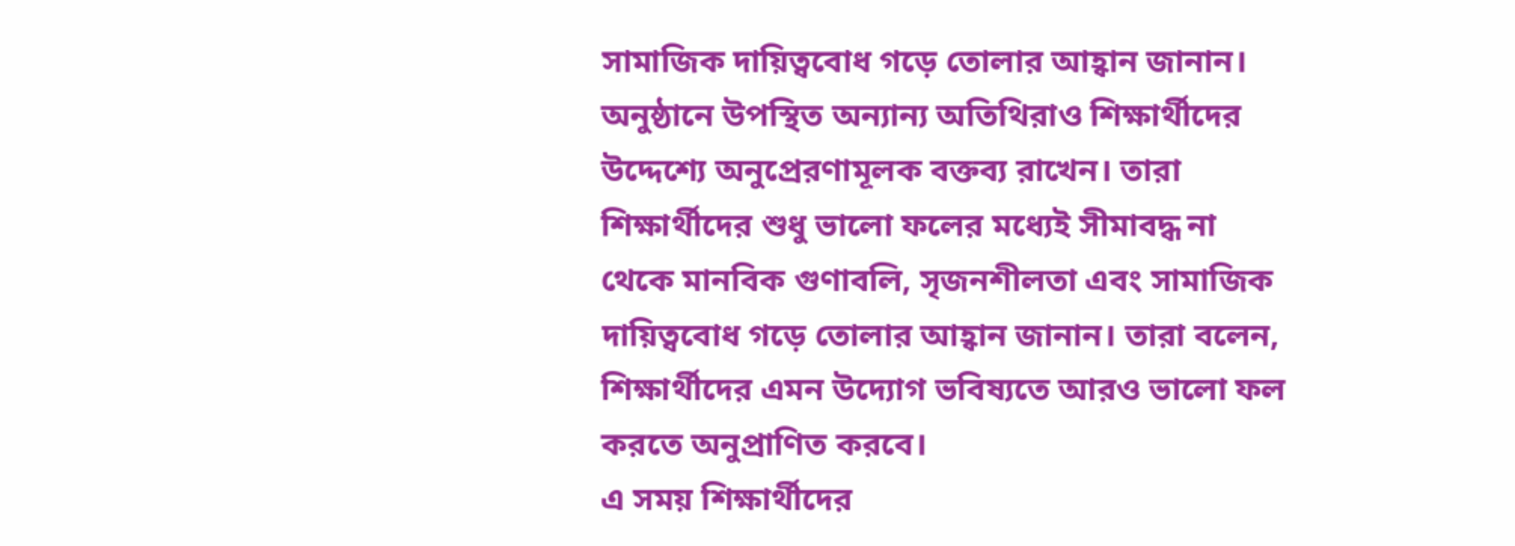সামাজিক দায়িত্ববোধ গড়ে তোলার আহ্বান জানান।
অনুষ্ঠানে উপস্থিত অন্যান্য অতিথিরাও শিক্ষার্থীদের উদ্দেশ্যে অনুপ্রেরণামূলক বক্তব্য রাখেন। তারা শিক্ষার্থীদের শুধু ভালো ফলের মধ্যেই সীমাবদ্ধ না থেকে মানবিক গুণাবলি, সৃজনশীলতা এবং সামাজিক দায়িত্ববোধ গড়ে তোলার আহ্বান জানান। তারা বলেন, শিক্ষার্থীদের এমন উদ্যোগ ভবিষ্যতে আরও ভালো ফল করতে অনুপ্রাণিত করবে।
এ সময় শিক্ষার্থীদের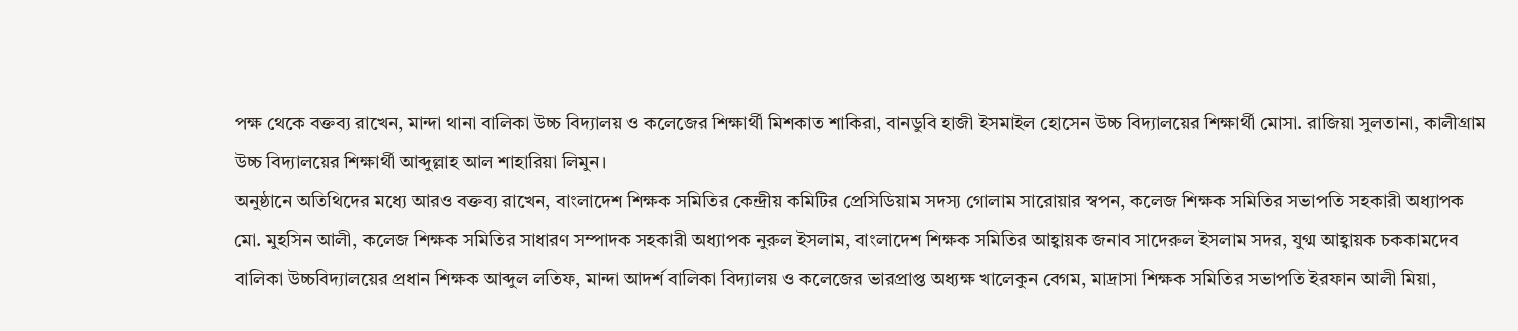পক্ষ থেকে বক্তব্য রাখেন, মান্দা থানা বালিকা উচ্চ বিদ্যালয় ও কলেজের শিক্ষার্থী মিশকাত শাকিরা, বানডুবি হাজী ইসমাইল হোসেন উচ্চ বিদ্যালয়ের শিক্ষার্থী মোসা. রাজিয়া সুলতানা, কালীগ্রাম উচ্চ বিদ্যালয়ের শিক্ষার্থী আব্দুল্লাহ আল শাহারিয়া লিমুন।
অনুষ্ঠানে অতিথিদের মধ্যে আরও বক্তব্য রাখেন, বাংলাদেশ শিক্ষক সমিতির কেন্দ্রীয় কমিটির প্রেসিডিয়াম সদস্য গোলাম সারোয়ার স্বপন, কলেজ শিক্ষক সমিতির সভাপতি সহকারী অধ্যাপক মো. মুহসিন আলী, কলেজ শিক্ষক সমিতির সাধারণ সম্পাদক সহকারী অধ্যাপক নুরুল ইসলাম, বাংলাদেশ শিক্ষক সমিতির আহ্বায়ক জনাব সাদেরুল ইসলাম সদর, যুগ্ম আহ্বায়ক চককামদেব বালিকা উচ্চবিদ্যালয়ের প্রধান শিক্ষক আব্দুল লতিফ, মান্দা আদর্শ বালিকা বিদ্যালয় ও কলেজের ভারপ্রাপ্ত অধ্যক্ষ খালেকুন বেগম, মাদ্রাসা শিক্ষক সমিতির সভাপতি ইরফান আলী মিয়া,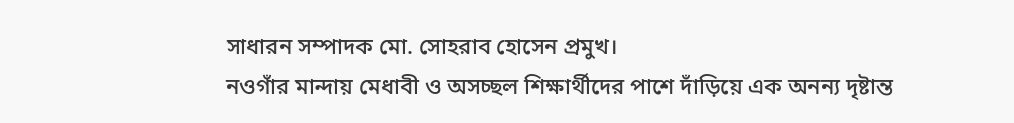সাধারন সম্পাদক মো. সোহরাব হোসেন প্রমুখ।
নওগাঁর মান্দায় মেধাবী ও অসচ্ছল শিক্ষার্থীদের পাশে দাঁড়িয়ে এক অনন্য দৃষ্টান্ত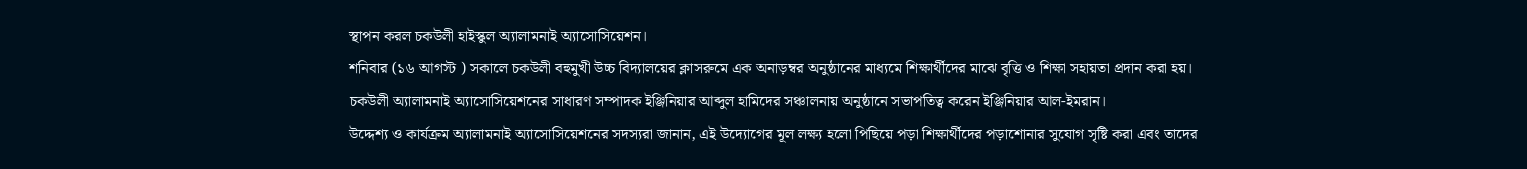স্থাপন করল চকউলী হাইস্কুল অ্যালামনাই অ্যাসোসিয়েশন।
শনিবার (১৬ আগস্ট ) সকালে চকউলী বহুমুখী উচ্চ বিদ্যালয়ের ক্লাসরুমে এক অনাড়ম্বর অনুষ্ঠানের মাধ্যমে শিক্ষার্থীদের মাঝে বৃত্তি ও শিক্ষা সহায়তা প্রদান করা হয়।
চকউলী অ্যালামনাই অ্যাসোসিয়েশনের সাধারণ সম্পাদক ইঞ্জিনিয়ার আব্দুল হামিদের সঞ্চালনায় অনুষ্ঠানে সভাপতিত্ব করেন ইঞ্জিনিয়ার আল-ইমরান।
উদ্দেশ্য ও কার্যক্রম অ্যালামনাই অ্যাসোসিয়েশনের সদস্যরা জানান, এই উদ্যোগের মূল লক্ষ্য হলো পিছিয়ে পড়া শিক্ষার্থীদের পড়াশোনার সুযোগ সৃষ্টি করা এবং তাদের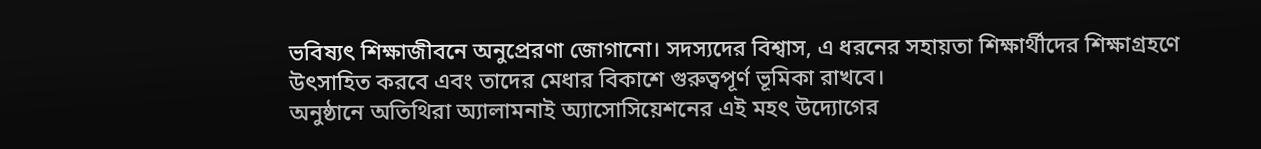ভবিষ্যৎ শিক্ষাজীবনে অনুপ্রেরণা জোগানো। সদস্যদের বিশ্বাস, এ ধরনের সহায়তা শিক্ষার্থীদের শিক্ষাগ্রহণে উৎসাহিত করবে এবং তাদের মেধার বিকাশে গুরুত্বপূর্ণ ভূমিকা রাখবে।
অনুষ্ঠানে অতিথিরা অ্যালামনাই অ্যাসোসিয়েশনের এই মহৎ উদ্যোগের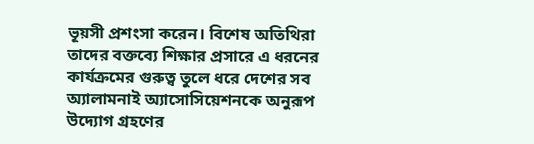ভূয়সী প্রশংসা করেন। বিশেষ অতিথিরা তাদের বক্তব্যে শিক্ষার প্রসারে এ ধরনের কার্যক্রমের গুরুত্ব তুলে ধরে দেশের সব অ্যালামনাই অ্যাসোসিয়েশনকে অনুরূপ উদ্যোগ গ্রহণের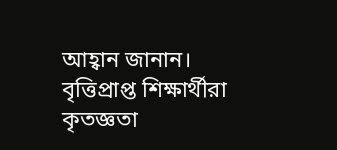আহ্বান জানান।
বৃত্তিপ্রাপ্ত শিক্ষার্থীরা কৃতজ্ঞতা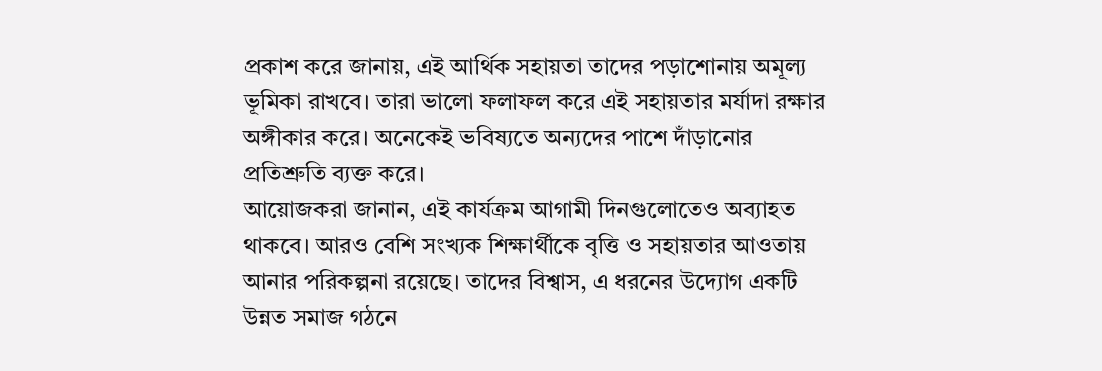প্রকাশ করে জানায়, এই আর্থিক সহায়তা তাদের পড়াশোনায় অমূল্য ভূমিকা রাখবে। তারা ভালো ফলাফল করে এই সহায়তার মর্যাদা রক্ষার অঙ্গীকার করে। অনেকেই ভবিষ্যতে অন্যদের পাশে দাঁড়ানোর প্রতিশ্রুতি ব্যক্ত করে।
আয়োজকরা জানান, এই কার্যক্রম আগামী দিনগুলোতেও অব্যাহত থাকবে। আরও বেশি সংখ্যক শিক্ষার্থীকে বৃত্তি ও সহায়তার আওতায় আনার পরিকল্পনা রয়েছে। তাদের বিশ্বাস, এ ধরনের উদ্যোগ একটি উন্নত সমাজ গঠনে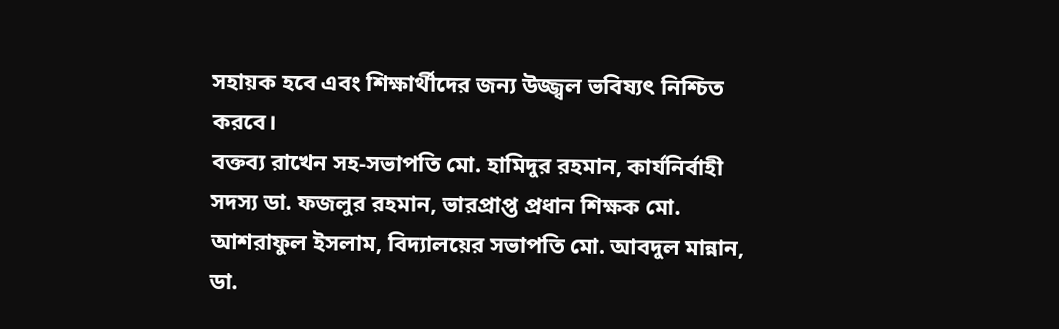সহায়ক হবে এবং শিক্ষার্থীদের জন্য উজ্জ্বল ভবিষ্যৎ নিশ্চিত করবে।
বক্তব্য রাখেন সহ-সভাপতি মো. হামিদুর রহমান, কার্যনির্বাহী সদস্য ডা. ফজলুর রহমান, ভারপ্রাপ্ত প্রধান শিক্ষক মো. আশরাফুল ইসলাম, বিদ্যালয়ের সভাপতি মো. আবদুল মান্নান, ডা.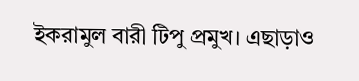ইকরামুল বারী টিপু প্রমুখ। এছাড়াও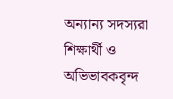অন্যান্য সদস্যরা শিক্ষার্থী ও অভিভাবকবৃন্দ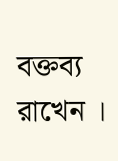বক্তব্য রাখেন ।